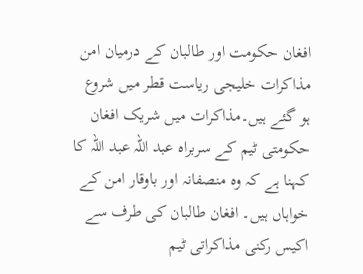افغان حکومت اور طالبان کے درمیان امن مذاکرات خلیجی ریاست قطر میں شروع ہو گئے ہیں۔مذاکرات میں شریک افغان حکومتی ٹیم کے سربراہ عبد اللہ عبد اللہ کا کہنا ہے کہ وہ منصفانہ اور باوقار امن کے خواہاں ہیں۔ افغان طالبان کی طرف سے اکیس رکنی مذاکراتی ٹیم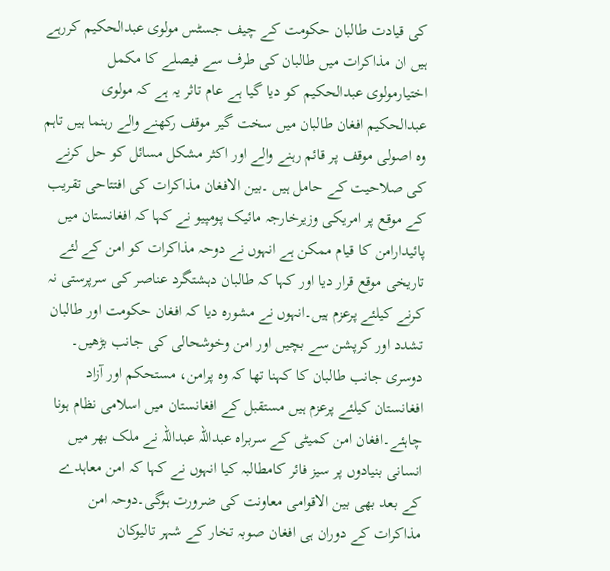کی قیادت طالبان حکومت کے چیف جسٹس مولوی عبدالحکیم کررہے ہیں ان مذاکرات میں طالبان کی طرف سے فیصلے کا مکمل اختیارمولوی عبدالحکیم کو دیا گیا ہے عام تاثر یہ ہے کہ مولوی عبدالحکیم افغان طالبان میں سخت گیر موقف رکھنے والے رہنما ہیں تاہم وہ اصولی موقف پر قائم رہنے والے اور اکثر مشکل مسائل کو حل کرنے کی صلاحیت کے حامل ہیں ۔بین الافغان مذاکرات کی افتتاحی تقریب کے موقع پر امریکی وزیرخارجہ مائیک پومپیو نے کہا کہ افغانستان میں پائیدارامن کا قیام ممکن ہے انہوں نے دوحہ مذاکرات کو امن کے لئے تاریخی موقع قرار دیا اور کہا کہ طالبان دہشتگرد عناصر کی سرپرستی نہ کرنے کیلئے پرعزم ہیں۔انہوں نے مشورہ دیا کہ افغان حکومت اور طالبان تشدد اور کرپشن سے بچیں اور امن وخوشحالی کی جانب بڑھیں۔
دوسری جانب طالبان کا کہنا تھا کہ وہ پرامن، مستحکم اور آزاد افغانستان کیلئے پرعزم ہیں مستقبل کے افغانستان میں اسلامی نظام ہونا چاہئے۔افغان امن کمیٹی کے سربراہ عبداللہ عبداللہ نے ملک بھر میں انسانی بنیادوں پر سیز فائر کامطالبہ کیا انہوں نے کہا کہ امن معاہدے کے بعد بھی بین الاقوامی معاونت کی ضرورت ہوگی۔دوحہ امن مذاکرات کے دوران ہی افغان صوبہ تخار کے شہر تالیوکان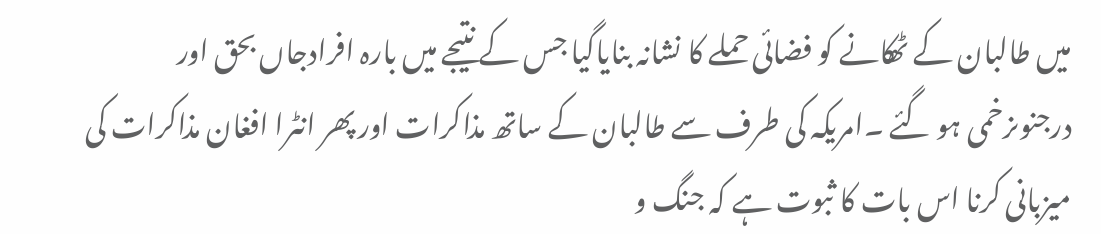میں طالبان کے ٹھکانے کو فضائی حملے کا نشانہ بنایاگیا جس کے نتیجے میں بارہ افرادجاں بحق اور درجنوںزخمی ہو گئے ۔امریکہ کی طرف سے طالبان کے ساتھ مذاکرات اور پھر انٹرا افغان مذاکرات کی میزبانی کرنا اس بات کا ثبوت ہے کہ جنگ و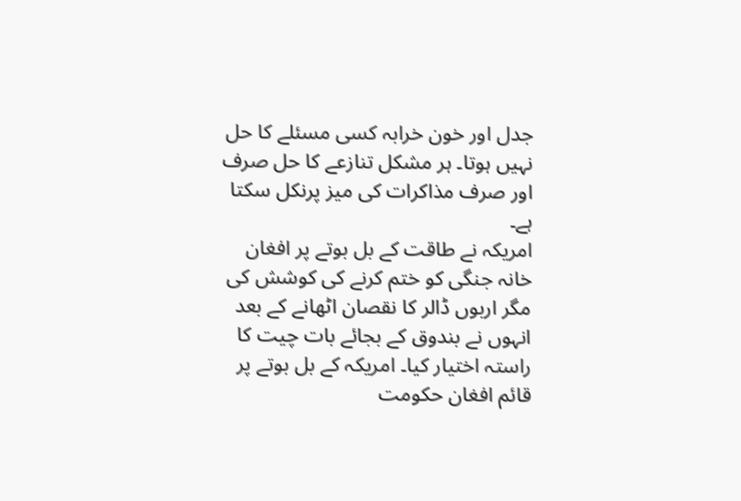جدل اور خون خرابہ کسی مسئلے کا حل نہیں ہوتا۔ ہر مشکل تنازعے کا حل صرف اور صرف مذاکرات کی میز پرنکل سکتا ہے۔
امریکہ نے طاقت کے بل بوتے پر افغان خانہ جنگی کو ختم کرنے کی کوشش کی مگر اربوں ڈالر کا نقصان اٹھانے کے بعد انہوں نے بندوق کے بجائے بات چیت کا راستہ اختیار کیا۔ امریکہ کے بل بوتے پر قائم افغان حکومت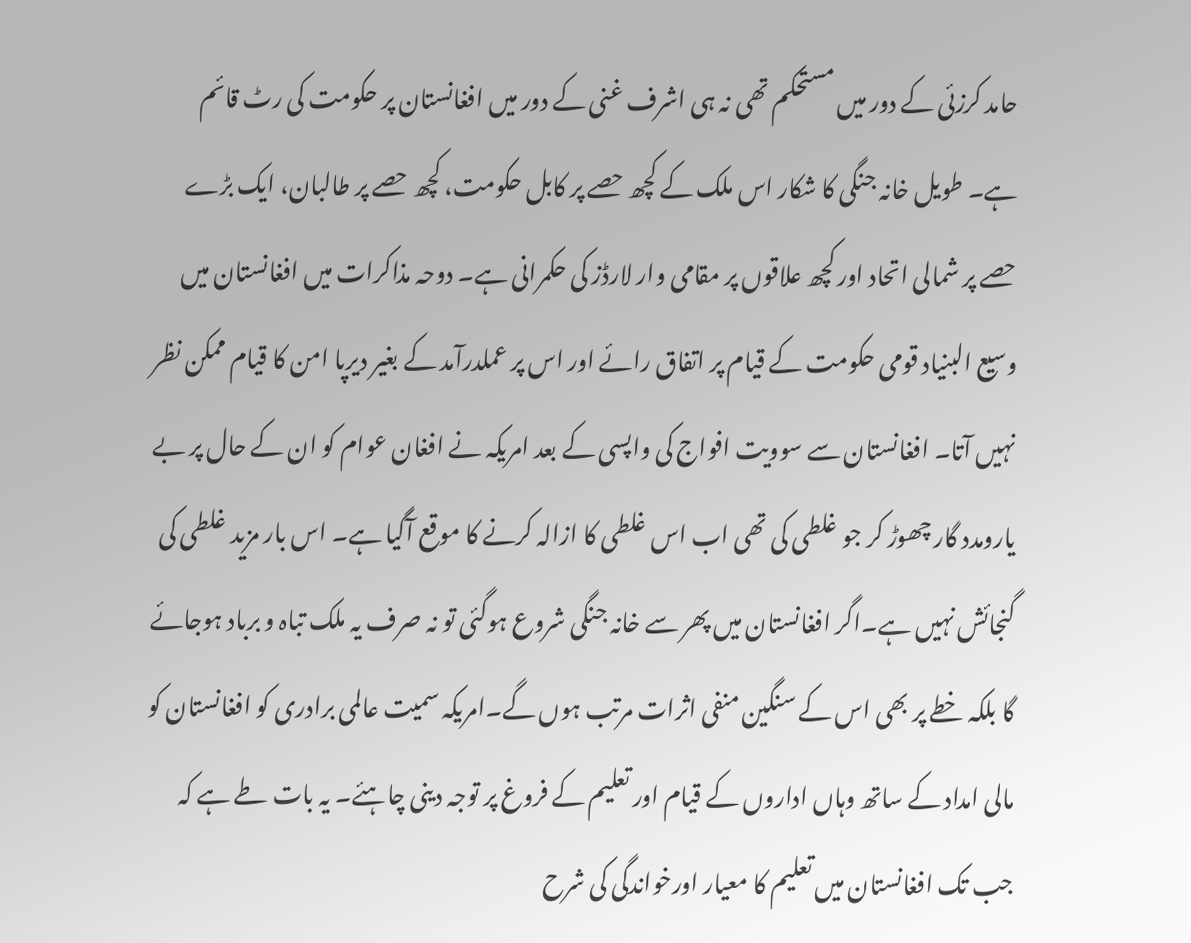حامد کرزئی کے دور میں مستحکم تھی نہ ہی اشرف غنی کے دور میں افغانستان پر حکومت کی رٹ قائم ہے۔ طویل خانہ جنگی کا شکار اس ملک کے کچھ حصے پر کابل حکومت، کچھ حصے پر طالبان، ایک بڑے حصے پر شمالی اتحاد اور کچھ علاقوں پر مقامی وار لارڈز کی حکمرانی ہے۔ دوحہ مذاکرات میں افغانستان میں وسیع البنیاد قومی حکومت کے قیام پر اتفاق رائے اور اس پر عملدرآمد کے بغیر دیرپا امن کا قیام ممکن نظر نہیں آتا۔ افغانستان سے سوویت افواج کی واپسی کے بعد امریکہ نے افغان عوام کو ان کے حال پر بے یارومدد گار چھوڑ کر جو غلطی کی تھی اب اس غلطی کا ازالہ کرنے کا موقع آگیا ہے۔ اس بار مزید غلطی کی گنجائش نہیں ہے۔اگر افغانستان میں پھر سے خانہ جنگی شروع ہوگئی تو نہ صرف یہ ملک تباہ و برباد ہوجائے گا بلکہ خطے پر بھی اس کے سنگین منفی اثرات مرتب ہوں گے۔امریکہ سمیت عالمی برادری کو افغانستان کو مالی امداد کے ساتھ وہاں اداروں کے قیام اور تعلیم کے فروغ پر توجہ دینی چاہئے۔ یہ بات طے ہے کہ جب تک افغانستان میں تعلیم کا معیار اورخواندگی کی شرح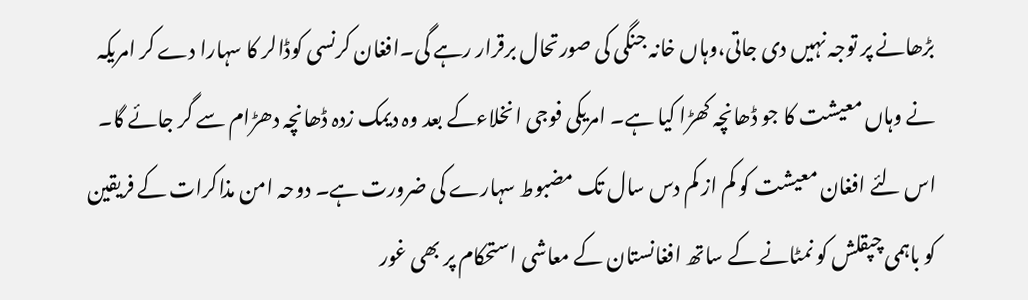بڑھانے پر توجہ نہیں دی جاتی،وہاں خانہ جنگی کی صورتحال برقرار رہے گی۔افغان کرنسی کوڈالر کا سہارا دے کر امریکہ نے وہاں معیشت کا جو ڈھانچہ کھڑا کیا ہے۔ امریکی فوجی انخلاءکے بعد وہ دیمک زدہ ڈھانچہ دھڑام سے گر جائے گا۔ اس لئے افغان معیشت کو کم از کم دس سال تک مضبوط سہارے کی ضرورت ہے۔ دوحہ امن مذاکرات کے فریقین کو باہمی چپقلش کو نمٹانے کے ساتھ افغانستان کے معاشی استحکام پر بھی غور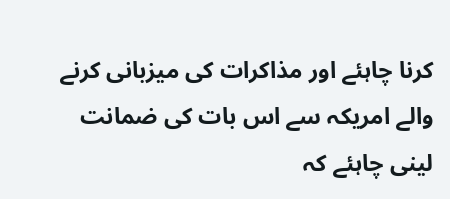کرنا چاہئے اور مذاکرات کی میزبانی کرنے والے امریکہ سے اس بات کی ضمانت لینی چاہئے کہ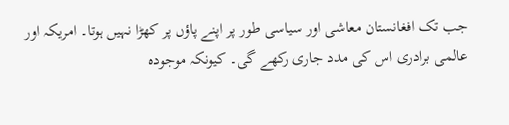جب تک افغانستان معاشی اور سیاسی طور پر اپنے پاؤں پر کھڑا نہیں ہوتا۔ امریکہ اور عالمی برادری اس کی مدد جاری رکھے گی۔ کیونکہ موجودہ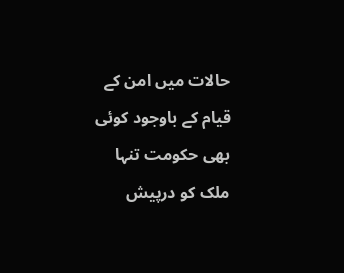حالات میں امن کے قیام کے باوجود کوئی بھی حکومت تنہا ملک کو درپیش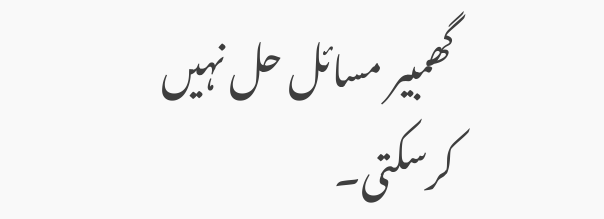گھمبیر مسائل حل نہیں کرسکتی۔